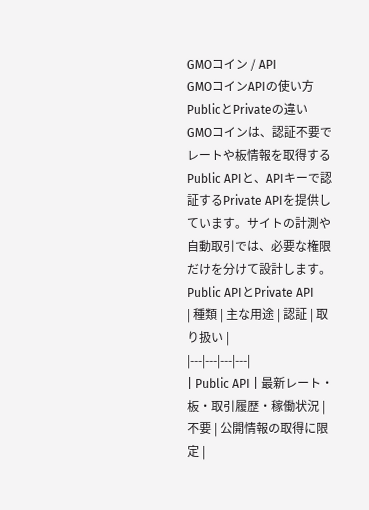GMOコイン / API
GMOコインAPIの使い方
PublicとPrivateの違い
GMOコインは、認証不要でレートや板情報を取得するPublic APIと、APIキーで認証するPrivate APIを提供しています。サイトの計測や自動取引では、必要な権限だけを分けて設計します。
Public APIとPrivate API
| 種類 | 主な用途 | 認証 | 取り扱い |
|---|---|---|---|
| Public API | 最新レート・板・取引履歴・稼働状況 | 不要 | 公開情報の取得に限定 |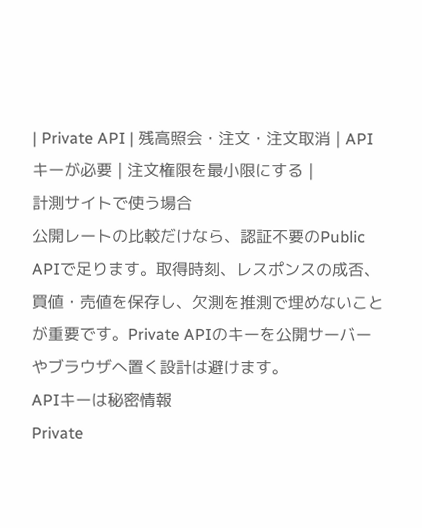| Private API | 残高照会・注文・注文取消 | APIキーが必要 | 注文権限を最小限にする |
計測サイトで使う場合
公開レートの比較だけなら、認証不要のPublic APIで足ります。取得時刻、レスポンスの成否、買値・売値を保存し、欠測を推測で埋めないことが重要です。Private APIのキーを公開サーバーやブラウザへ置く設計は避けます。
APIキーは秘密情報
Private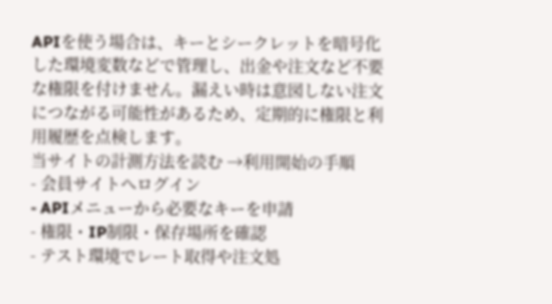APIを使う場合は、キーとシークレットを暗号化した環境変数などで管理し、出金や注文など不要な権限を付けません。漏えい時は意図しない注文につながる可能性があるため、定期的に権限と利用履歴を点検します。
当サイトの計測方法を読む →利用開始の手順
- 会員サイトへログイン
- APIメニューから必要なキーを申請
- 権限・IP制限・保存場所を確認
- テスト環境でレート取得や注文処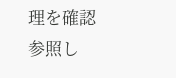理を確認
参照し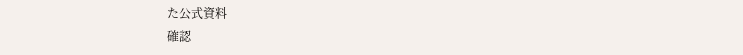た公式資料
確認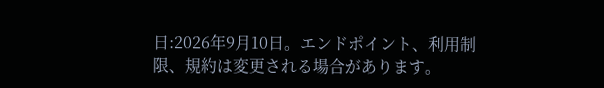日:2026年9月10日。エンドポイント、利用制限、規約は変更される場合があります。